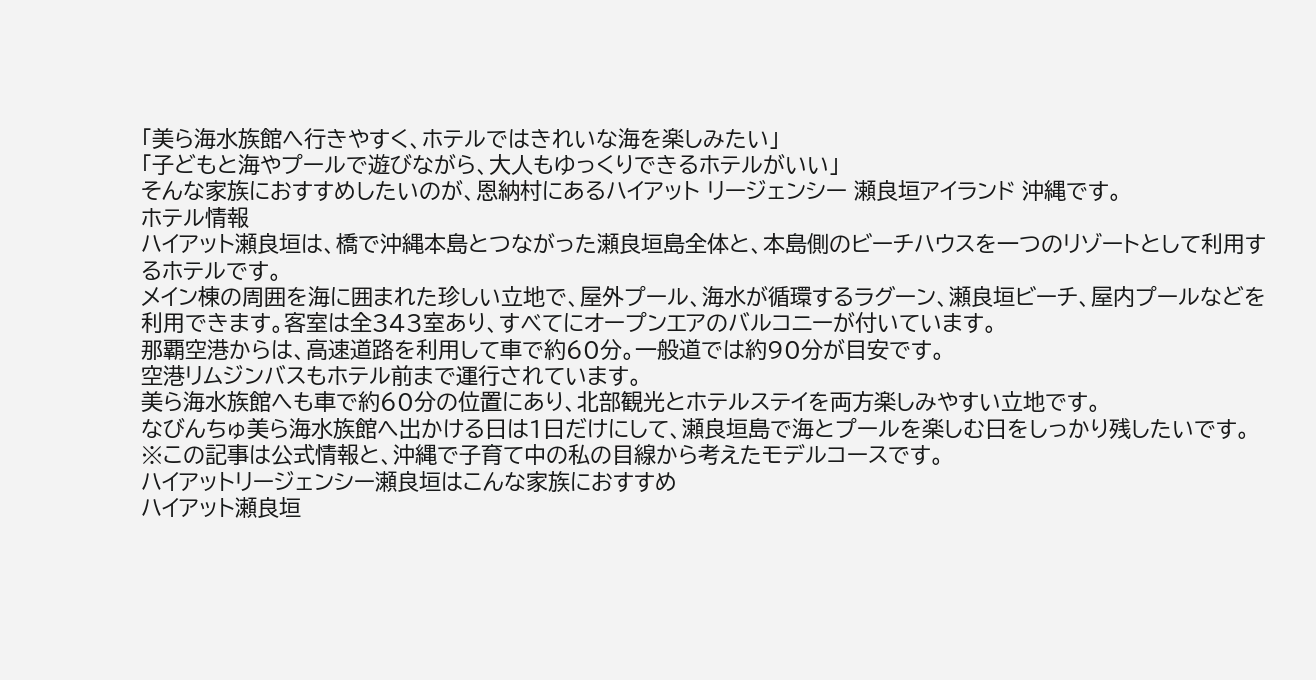「美ら海水族館へ行きやすく、ホテルではきれいな海を楽しみたい」
「子どもと海やプールで遊びながら、大人もゆっくりできるホテルがいい」
そんな家族におすすめしたいのが、恩納村にあるハイアット リージェンシー 瀬良垣アイランド 沖縄です。
ホテル情報
ハイアット瀬良垣は、橋で沖縄本島とつながった瀬良垣島全体と、本島側のビーチハウスを一つのリゾートとして利用するホテルです。
メイン棟の周囲を海に囲まれた珍しい立地で、屋外プール、海水が循環するラグーン、瀬良垣ビーチ、屋内プールなどを利用できます。客室は全343室あり、すべてにオープンエアのバルコニーが付いています。
那覇空港からは、高速道路を利用して車で約60分。一般道では約90分が目安です。
空港リムジンバスもホテル前まで運行されています。
美ら海水族館へも車で約60分の位置にあり、北部観光とホテルステイを両方楽しみやすい立地です。
なびんちゅ美ら海水族館へ出かける日は1日だけにして、瀬良垣島で海とプールを楽しむ日をしっかり残したいです。
※この記事は公式情報と、沖縄で子育て中の私の目線から考えたモデルコースです。
ハイアットリージェンシー瀬良垣はこんな家族におすすめ
ハイアット瀬良垣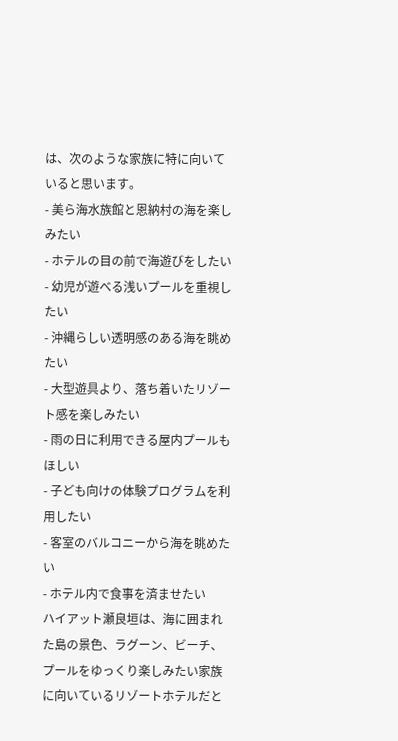は、次のような家族に特に向いていると思います。
- 美ら海水族館と恩納村の海を楽しみたい
- ホテルの目の前で海遊びをしたい
- 幼児が遊べる浅いプールを重視したい
- 沖縄らしい透明感のある海を眺めたい
- 大型遊具より、落ち着いたリゾート感を楽しみたい
- 雨の日に利用できる屋内プールもほしい
- 子ども向けの体験プログラムを利用したい
- 客室のバルコニーから海を眺めたい
- ホテル内で食事を済ませたい
ハイアット瀬良垣は、海に囲まれた島の景色、ラグーン、ビーチ、プールをゆっくり楽しみたい家族に向いているリゾートホテルだと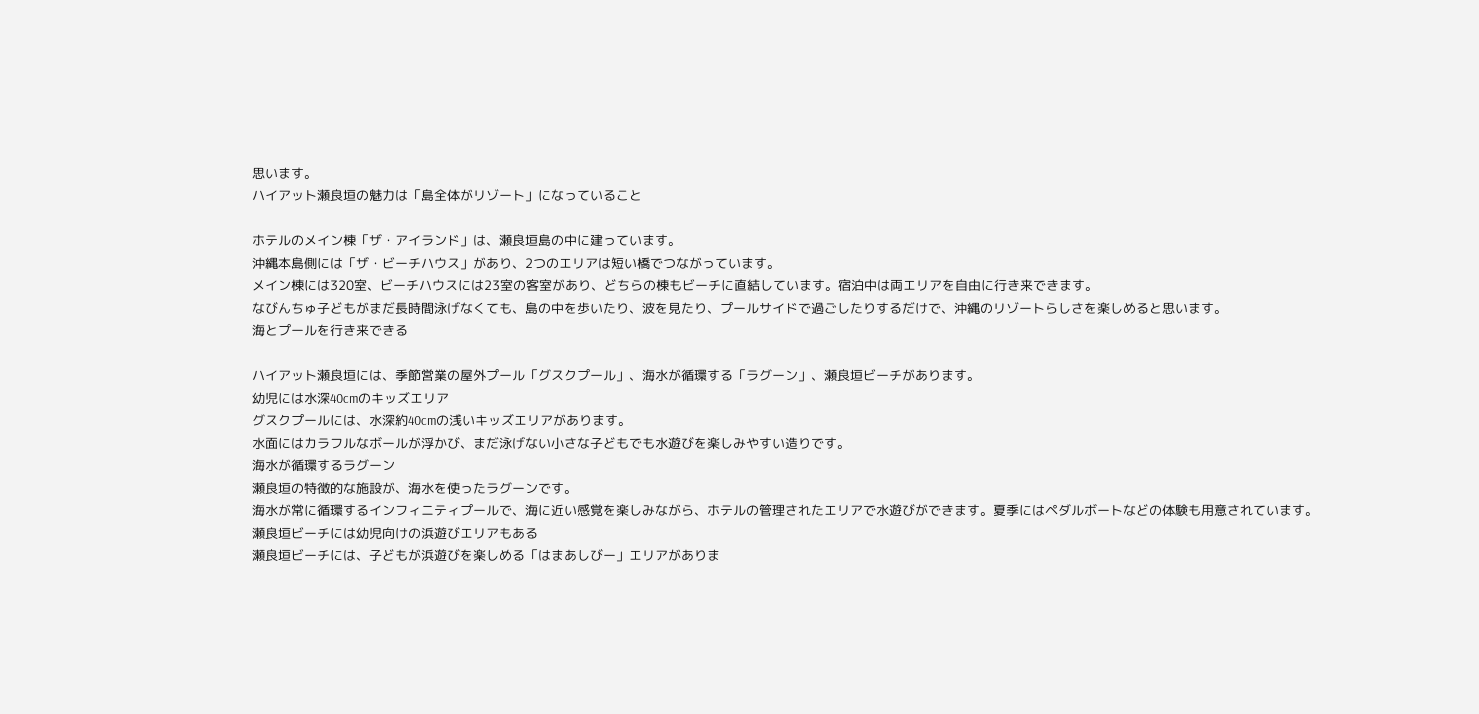思います。
ハイアット瀬良垣の魅力は「島全体がリゾート」になっていること

ホテルのメイン棟「ザ・アイランド」は、瀬良垣島の中に建っています。
沖縄本島側には「ザ・ビーチハウス」があり、2つのエリアは短い橋でつながっています。
メイン棟には320室、ビーチハウスには23室の客室があり、どちらの棟もビーチに直結しています。宿泊中は両エリアを自由に行き来できます。
なびんちゅ子どもがまだ長時間泳げなくても、島の中を歩いたり、波を見たり、プールサイドで過ごしたりするだけで、沖縄のリゾートらしさを楽しめると思います。
海とプールを行き来できる

ハイアット瀬良垣には、季節営業の屋外プール「グスクプール」、海水が循環する「ラグーン」、瀬良垣ビーチがあります。
幼児には水深40cmのキッズエリア
グスクプールには、水深約40cmの浅いキッズエリアがあります。
水面にはカラフルなボールが浮かび、まだ泳げない小さな子どもでも水遊びを楽しみやすい造りです。
海水が循環するラグーン
瀬良垣の特徴的な施設が、海水を使ったラグーンです。
海水が常に循環するインフィニティプールで、海に近い感覚を楽しみながら、ホテルの管理されたエリアで水遊びができます。夏季にはペダルボートなどの体験も用意されています。
瀬良垣ビーチには幼児向けの浜遊びエリアもある
瀬良垣ビーチには、子どもが浜遊びを楽しめる「はまあしびー」エリアがありま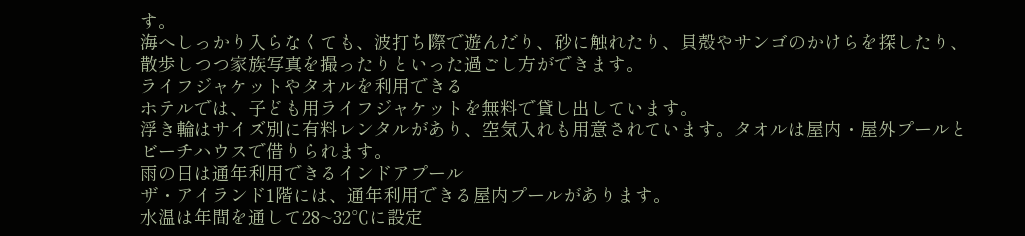す。
海へしっかり入らなくても、波打ち際で遊んだり、砂に触れたり、貝殻やサンゴのかけらを探したり、散歩しつつ家族写真を撮ったりといった過ごし方ができます。
ライフジャケットやタオルを利用できる
ホテルでは、子ども用ライフジャケットを無料で貸し出しています。
浮き輪はサイズ別に有料レンタルがあり、空気入れも用意されています。タオルは屋内・屋外プールとビーチハウスで借りられます。
雨の日は通年利用できるインドアプール
ザ・アイランド1階には、通年利用できる屋内プールがあります。
水温は年間を通して28~32℃に設定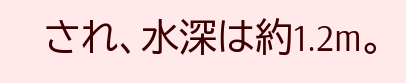され、水深は約1.2m。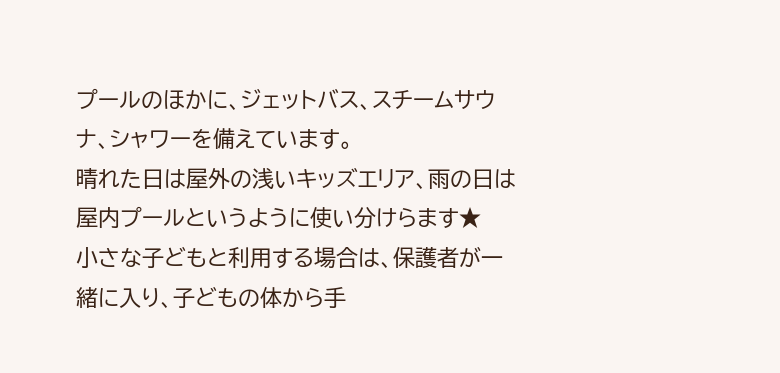プールのほかに、ジェットバス、スチームサウナ、シャワーを備えています。
晴れた日は屋外の浅いキッズエリア、雨の日は屋内プールというように使い分けらます★
小さな子どもと利用する場合は、保護者が一緒に入り、子どもの体から手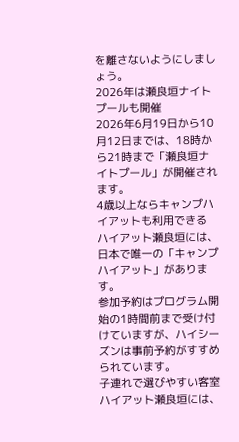を離さないようにしましょう。
2026年は瀬良垣ナイトプールも開催
2026年6月19日から10月12日までは、18時から21時まで「瀬良垣ナイトプール」が開催されます。
4歳以上ならキャンプハイアットも利用できる
ハイアット瀬良垣には、日本で唯一の「キャンプハイアット」があります。
参加予約はプログラム開始の1時間前まで受け付けていますが、ハイシーズンは事前予約がすすめられています。
子連れで選びやすい客室
ハイアット瀬良垣には、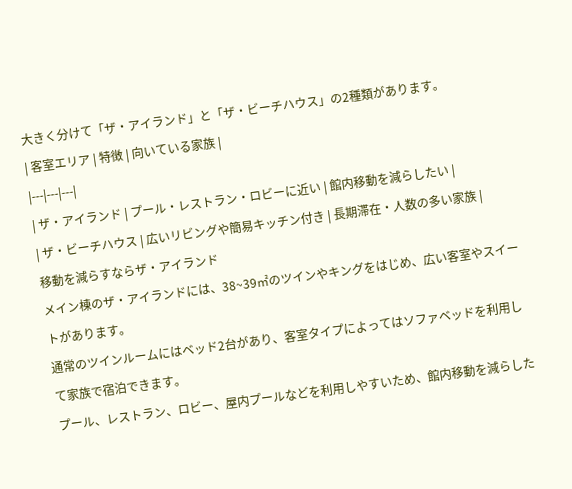大きく分けて「ザ・アイランド」と「ザ・ビーチハウス」の2種類があります。
| 客室エリア | 特徴 | 向いている家族 |
|---|---|---|
| ザ・アイランド | プール・レストラン・ロビーに近い | 館内移動を減らしたい |
| ザ・ビーチハウス | 広いリビングや簡易キッチン付き | 長期滞在・人数の多い家族 |
移動を減らすならザ・アイランド
メイン棟のザ・アイランドには、38~39㎡のツインやキングをはじめ、広い客室やスイートがあります。
通常のツインルームにはベッド2台があり、客室タイプによってはソファベッドを利用して家族で宿泊できます。
プール、レストラン、ロビー、屋内プールなどを利用しやすいため、館内移動を減らした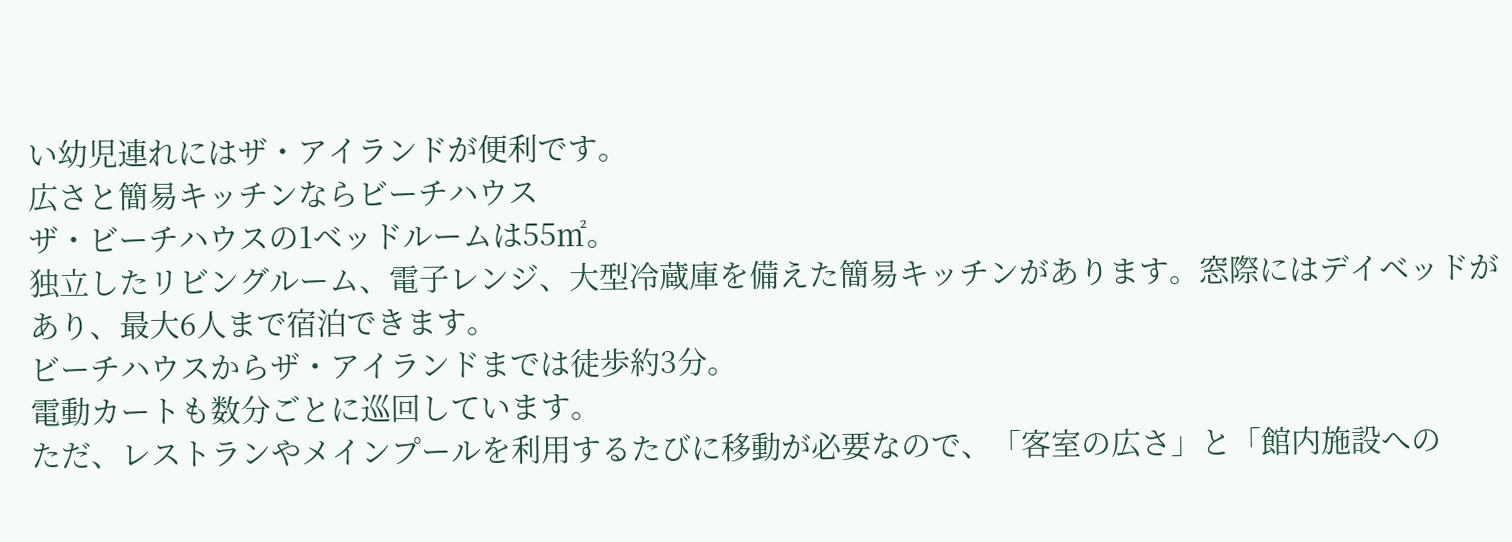い幼児連れにはザ・アイランドが便利です。
広さと簡易キッチンならビーチハウス
ザ・ビーチハウスの1ベッドルームは55㎡。
独立したリビングルーム、電子レンジ、大型冷蔵庫を備えた簡易キッチンがあります。窓際にはデイベッドがあり、最大6人まで宿泊できます。
ビーチハウスからザ・アイランドまでは徒歩約3分。
電動カートも数分ごとに巡回しています。
ただ、レストランやメインプールを利用するたびに移動が必要なので、「客室の広さ」と「館内施設への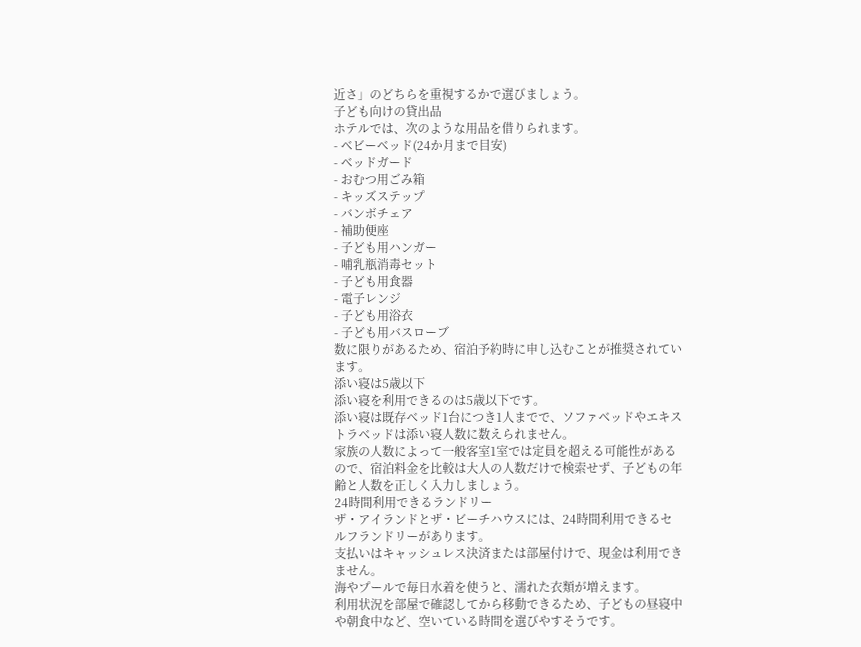近さ」のどちらを重視するかで選びましょう。
子ども向けの貸出品
ホテルでは、次のような用品を借りられます。
- ベビーベッド(24か月まで目安)
- ベッドガード
- おむつ用ごみ箱
- キッズステップ
- バンボチェア
- 補助便座
- 子ども用ハンガー
- 哺乳瓶消毒セット
- 子ども用食器
- 電子レンジ
- 子ども用浴衣
- 子ども用バスローブ
数に限りがあるため、宿泊予約時に申し込むことが推奨されています。
添い寝は5歳以下
添い寝を利用できるのは5歳以下です。
添い寝は既存ベッド1台につき1人までで、ソファベッドやエキストラベッドは添い寝人数に数えられません。
家族の人数によって一般客室1室では定員を超える可能性があるので、宿泊料金を比較は大人の人数だけで検索せず、子どもの年齢と人数を正しく入力しましょう。
24時間利用できるランドリー
ザ・アイランドとザ・ビーチハウスには、24時間利用できるセルフランドリーがあります。
支払いはキャッシュレス決済または部屋付けで、現金は利用できません。
海やプールで毎日水着を使うと、濡れた衣類が増えます。
利用状況を部屋で確認してから移動できるため、子どもの昼寝中や朝食中など、空いている時間を選びやすそうです。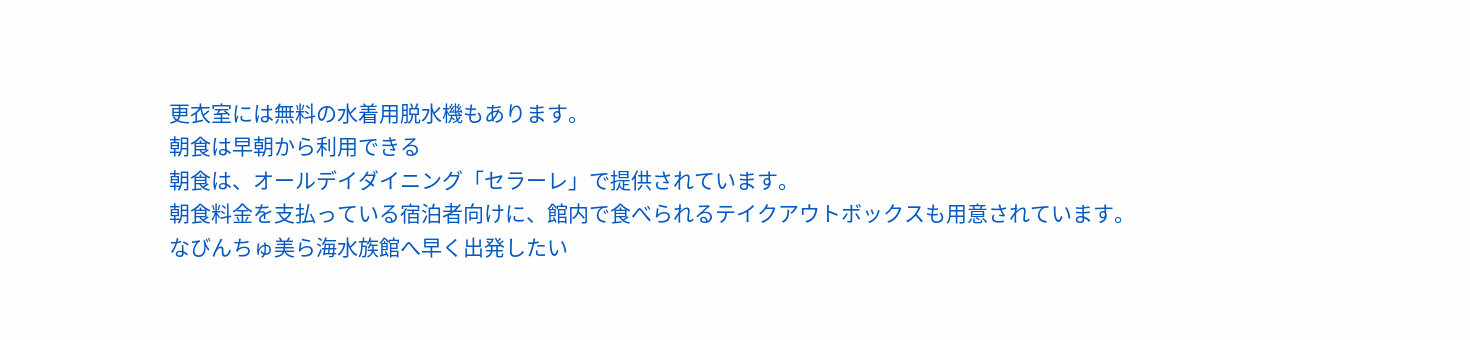更衣室には無料の水着用脱水機もあります。
朝食は早朝から利用できる
朝食は、オールデイダイニング「セラーレ」で提供されています。
朝食料金を支払っている宿泊者向けに、館内で食べられるテイクアウトボックスも用意されています。
なびんちゅ美ら海水族館へ早く出発したい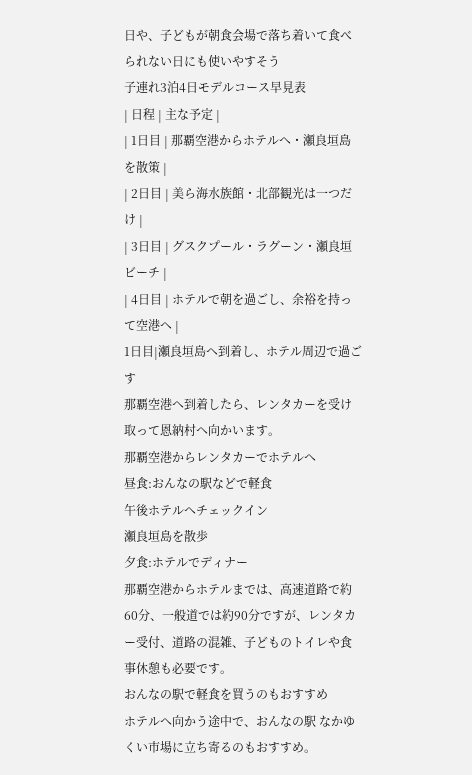日や、子どもが朝食会場で落ち着いて食べられない日にも使いやすそう
子連れ3泊4日モデルコース早見表
| 日程 | 主な予定 |
| 1日目 | 那覇空港からホテルへ・瀬良垣島を散策 |
| 2日目 | 美ら海水族館・北部観光は一つだけ |
| 3日目 | グスクプール・ラグーン・瀬良垣ビーチ |
| 4日目 | ホテルで朝を過ごし、余裕を持って空港へ |
1日目|瀬良垣島へ到着し、ホテル周辺で過ごす
那覇空港へ到着したら、レンタカーを受け取って恩納村へ向かいます。
那覇空港からレンタカーでホテルへ
昼食:おんなの駅などで軽食
午後ホテルへチェックイン
瀬良垣島を散歩
夕食:ホテルでディナー
那覇空港からホテルまでは、高速道路で約60分、一般道では約90分ですが、レンタカー受付、道路の混雑、子どものトイレや食事休憩も必要です。
おんなの駅で軽食を買うのもおすすめ
ホテルへ向かう途中で、おんなの駅 なかゆくい市場に立ち寄るのもおすすめ。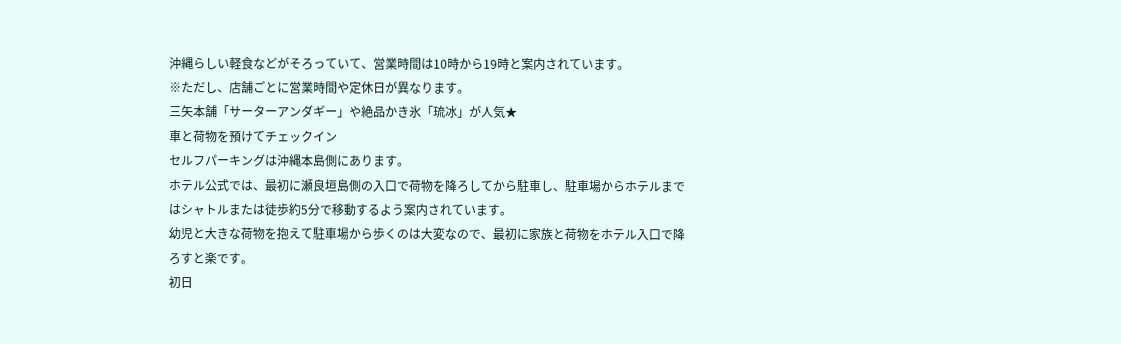沖縄らしい軽食などがそろっていて、営業時間は10時から19時と案内されています。
※ただし、店舗ごとに営業時間や定休日が異なります。
三矢本舗「サーターアンダギー」や絶品かき氷「琉冰」が人気★
車と荷物を預けてチェックイン
セルフパーキングは沖縄本島側にあります。
ホテル公式では、最初に瀬良垣島側の入口で荷物を降ろしてから駐車し、駐車場からホテルまではシャトルまたは徒歩約5分で移動するよう案内されています。
幼児と大きな荷物を抱えて駐車場から歩くのは大変なので、最初に家族と荷物をホテル入口で降ろすと楽です。
初日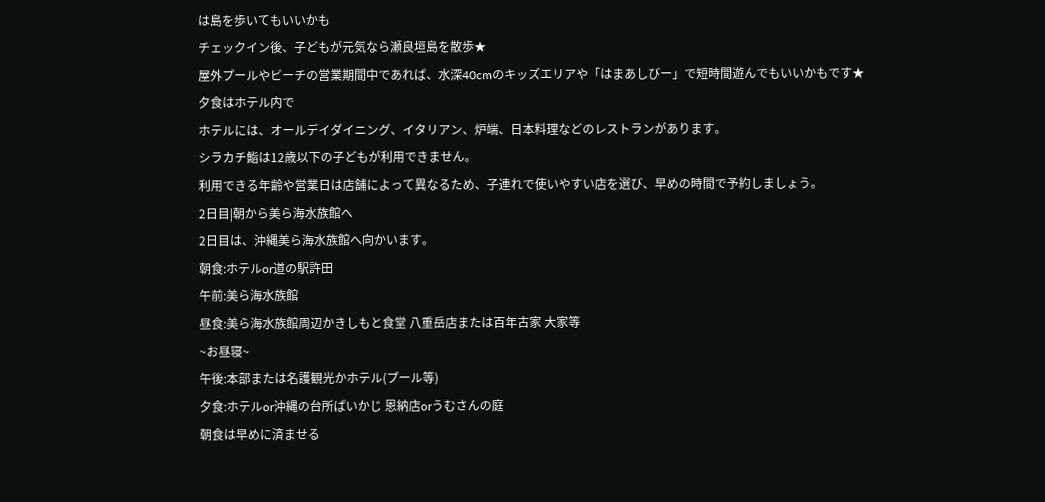は島を歩いてもいいかも
チェックイン後、子どもが元気なら瀬良垣島を散歩★
屋外プールやビーチの営業期間中であれば、水深40cmのキッズエリアや「はまあしびー」で短時間遊んでもいいかもです★
夕食はホテル内で
ホテルには、オールデイダイニング、イタリアン、炉端、日本料理などのレストランがあります。
シラカチ鮨は12歳以下の子どもが利用できません。
利用できる年齢や営業日は店舗によって異なるため、子連れで使いやすい店を選び、早めの時間で予約しましょう。
2日目|朝から美ら海水族館へ
2日目は、沖縄美ら海水族館へ向かいます。
朝食:ホテルor道の駅許田
午前:美ら海水族館
昼食:美ら海水族館周辺かきしもと食堂 八重岳店または百年古家 大家等
~お昼寝~
午後:本部または名護観光かホテル(プール等)
夕食:ホテルor沖縄の台所ぱいかじ 恩納店orうむさんの庭
朝食は早めに済ませる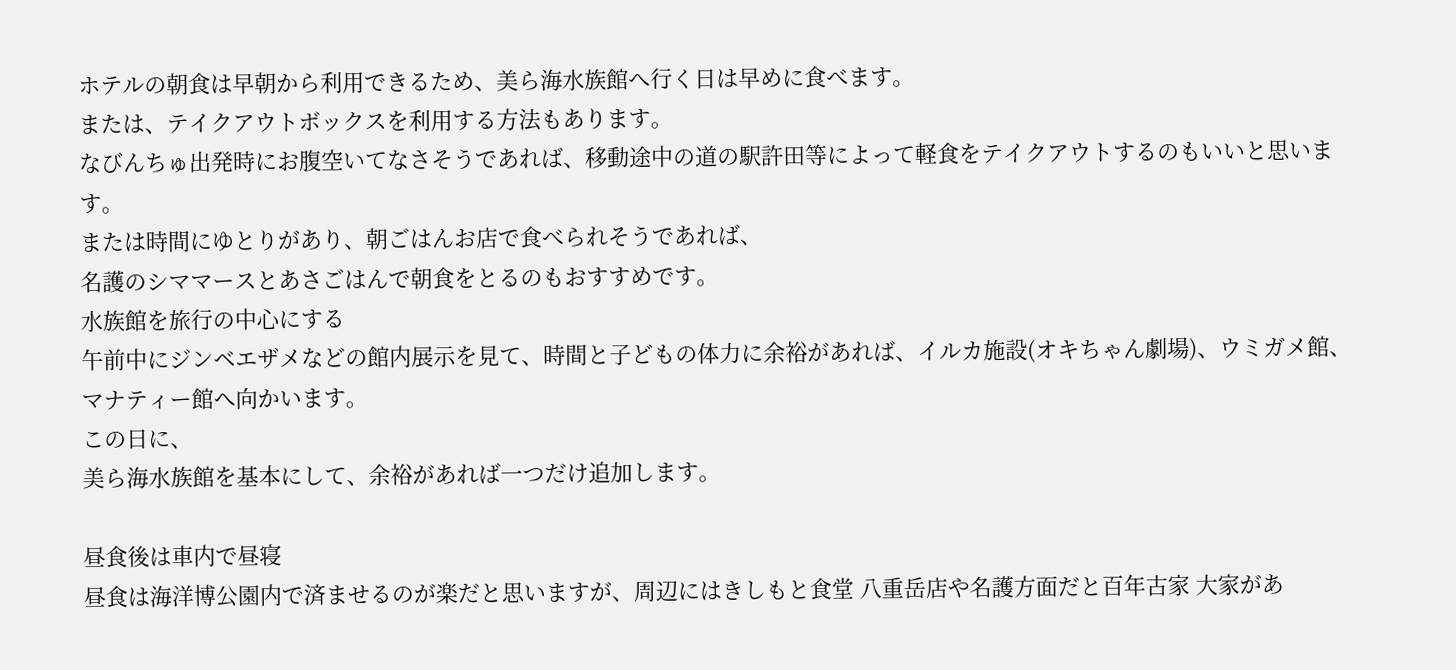ホテルの朝食は早朝から利用できるため、美ら海水族館へ行く日は早めに食べます。
または、テイクアウトボックスを利用する方法もあります。
なびんちゅ出発時にお腹空いてなさそうであれば、移動途中の道の駅許田等によって軽食をテイクアウトするのもいいと思います。
または時間にゆとりがあり、朝ごはんお店で食べられそうであれば、
名護のシママースとあさごはんで朝食をとるのもおすすめです。
水族館を旅行の中心にする
午前中にジンベエザメなどの館内展示を見て、時間と子どもの体力に余裕があれば、イルカ施設(オキちゃん劇場)、ウミガメ館、マナティー館へ向かいます。
この日に、
美ら海水族館を基本にして、余裕があれば一つだけ追加します。

昼食後は車内で昼寝
昼食は海洋博公園内で済ませるのが楽だと思いますが、周辺にはきしもと食堂 八重岳店や名護方面だと百年古家 大家があ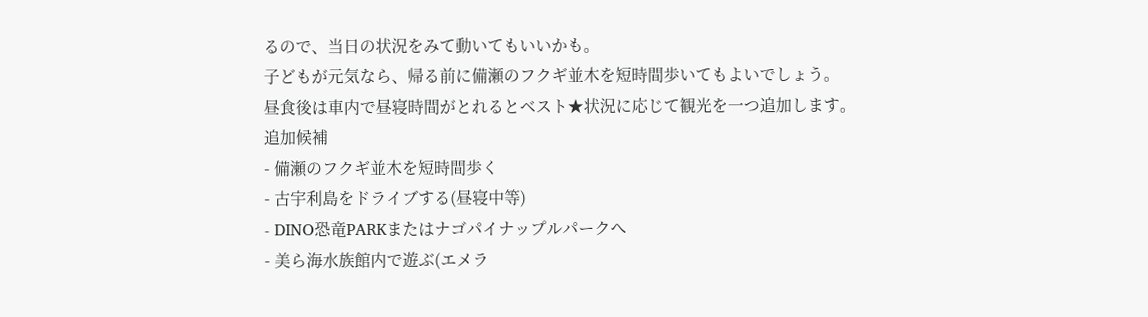るので、当日の状況をみて動いてもいいかも。
子どもが元気なら、帰る前に備瀬のフクギ並木を短時間歩いてもよいでしょう。
昼食後は車内で昼寝時間がとれるとベスト★状況に応じて観光を一つ追加します。
追加候補
- 備瀬のフクギ並木を短時間歩く
- 古宇利島をドライブする(昼寝中等)
- DINO恐竜PARKまたはナゴパイナップルパークへ
- 美ら海水族館内で遊ぶ(エメラ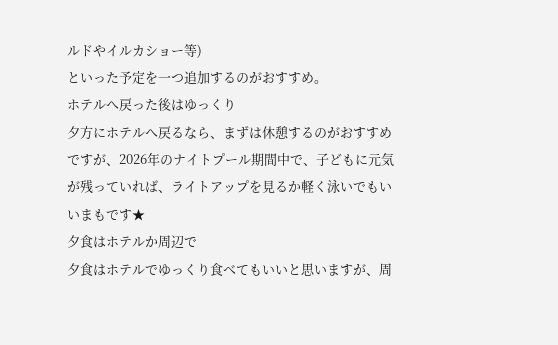ルドやイルカショー等)
といった予定を一つ追加するのがおすすめ。
ホテルへ戻った後はゆっくり
夕方にホテルへ戻るなら、まずは休憩するのがおすすめですが、2026年のナイトプール期間中で、子どもに元気が残っていれば、ライトアップを見るか軽く泳いでもいいまもです★
夕食はホテルか周辺で
夕食はホテルでゆっくり食べてもいいと思いますが、周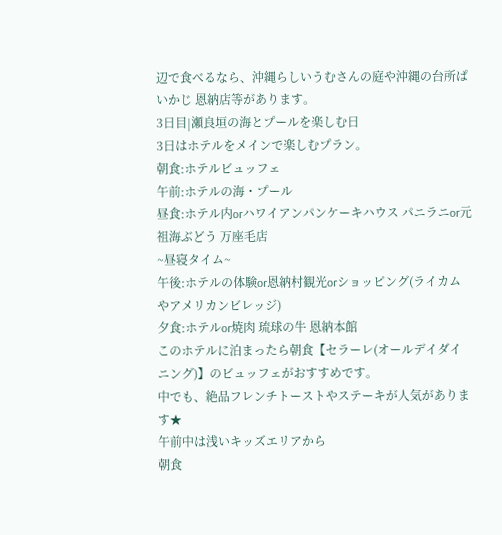辺で食べるなら、沖縄らしいうむさんの庭や沖縄の台所ぱいかじ 恩納店等があります。
3日目|瀬良垣の海とプールを楽しむ日
3日はホテルをメインで楽しむプラン。
朝食:ホテルビュッフェ
午前:ホテルの海・プール
昼食:ホテル内orハワイアンパンケーキハウス パニラニor元祖海ぶどう 万座毛店
~昼寝タイム~
午後:ホテルの体験or恩納村観光orショッピング(ライカムやアメリカンビレッジ)
夕食:ホテルor焼肉 琉球の牛 恩納本館
このホテルに泊まったら朝食【セラーレ(オールデイダイニング)】のビュッフェがおすすめです。
中でも、絶品フレンチトーストやステーキが人気があります★
午前中は浅いキッズエリアから
朝食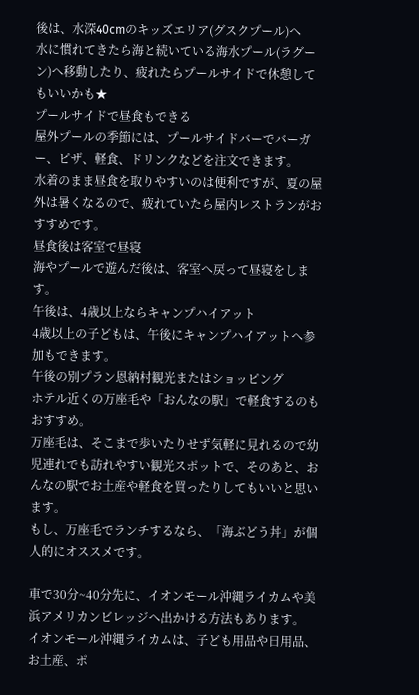後は、水深40cmのキッズエリア(グスクプール)へ
水に慣れてきたら海と続いている海水プール(ラグーン)へ移動したり、疲れたらプールサイドで休憩してもいいかも★
プールサイドで昼食もできる
屋外プールの季節には、プールサイドバーでバーガー、ピザ、軽食、ドリンクなどを注文できます。
水着のまま昼食を取りやすいのは便利ですが、夏の屋外は暑くなるので、疲れていたら屋内レストランがおすすめです。
昼食後は客室で昼寝
海やプールで遊んだ後は、客室へ戻って昼寝をします。
午後は、4歳以上ならキャンプハイアット
4歳以上の子どもは、午後にキャンプハイアットへ参加もできます。
午後の別プラン恩納村観光またはショッピング
ホテル近くの万座毛や「おんなの駅」で軽食するのもおすすめ。
万座毛は、そこまで歩いたりせず気軽に見れるので幼児連れでも訪れやすい観光スポットで、そのあと、おんなの駅でお土産や軽食を買ったりしてもいいと思います。
もし、万座毛でランチするなら、「海ぶどう丼」が個人的にオススメです。

車で30分~40分先に、イオンモール沖縄ライカムや美浜アメリカンビレッジへ出かける方法もあります。
イオンモール沖縄ライカムは、子ども用品や日用品、お土産、ポ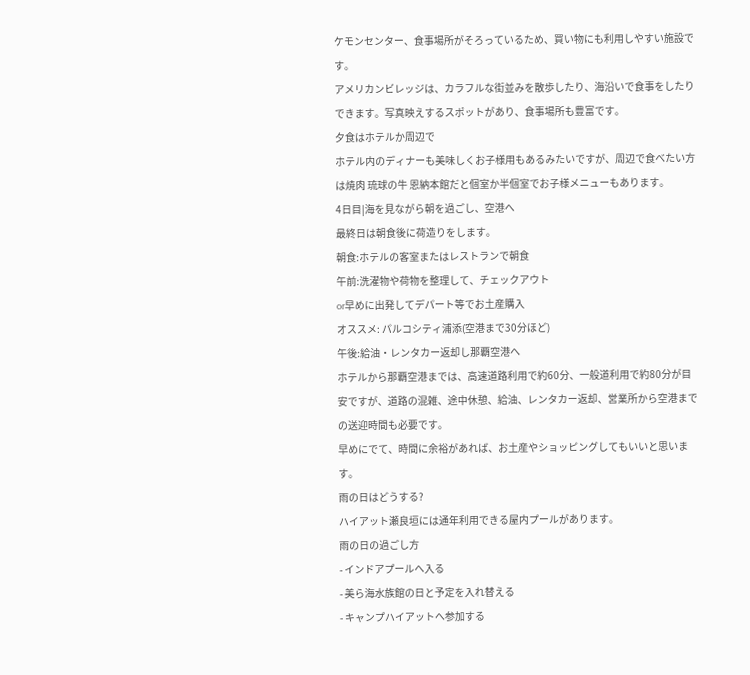ケモンセンター、食事場所がそろっているため、買い物にも利用しやすい施設です。
アメリカンビレッジは、カラフルな街並みを散歩したり、海沿いで食事をしたりできます。写真映えするスポットがあり、食事場所も豊富です。
夕食はホテルか周辺で
ホテル内のディナーも美味しくお子様用もあるみたいですが、周辺で食べたい方は焼肉 琉球の牛 恩納本館だと個室か半個室でお子様メニューもあります。
4日目|海を見ながら朝を過ごし、空港へ
最終日は朝食後に荷造りをします。
朝食:ホテルの客室またはレストランで朝食
午前:洗濯物や荷物を整理して、チェックアウト
or早めに出発してデパート等でお土産購入
オススメ: パルコシティ浦添(空港まで30分ほど)
午後:給油・レンタカー返却し那覇空港へ
ホテルから那覇空港までは、高速道路利用で約60分、一般道利用で約80分が目安ですが、道路の混雑、途中休憩、給油、レンタカー返却、営業所から空港までの送迎時間も必要です。
早めにでて、時間に余裕があれば、お土産やショッピングしてもいいと思います。
雨の日はどうする?
ハイアット瀬良垣には通年利用できる屋内プールがあります。
雨の日の過ごし方
- インドアプールへ入る
- 美ら海水族館の日と予定を入れ替える
- キャンプハイアットへ参加する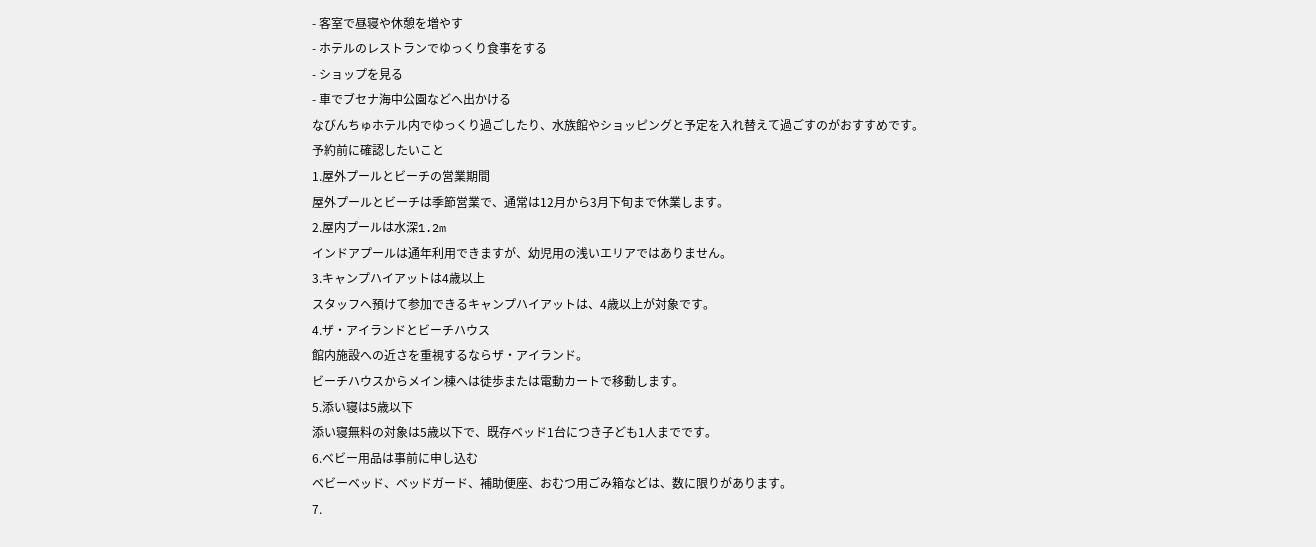- 客室で昼寝や休憩を増やす
- ホテルのレストランでゆっくり食事をする
- ショップを見る
- 車でブセナ海中公園などへ出かける
なびんちゅホテル内でゆっくり過ごしたり、水族館やショッピングと予定を入れ替えて過ごすのがおすすめです。
予約前に確認したいこと
1.屋外プールとビーチの営業期間
屋外プールとビーチは季節営業で、通常は12月から3月下旬まで休業します。
2.屋内プールは水深1.2m
インドアプールは通年利用できますが、幼児用の浅いエリアではありません。
3.キャンプハイアットは4歳以上
スタッフへ預けて参加できるキャンプハイアットは、4歳以上が対象です。
4.ザ・アイランドとビーチハウス
館内施設への近さを重視するならザ・アイランド。
ビーチハウスからメイン棟へは徒歩または電動カートで移動します。
5.添い寝は5歳以下
添い寝無料の対象は5歳以下で、既存ベッド1台につき子ども1人までです。
6.ベビー用品は事前に申し込む
ベビーベッド、ベッドガード、補助便座、おむつ用ごみ箱などは、数に限りがあります。
7.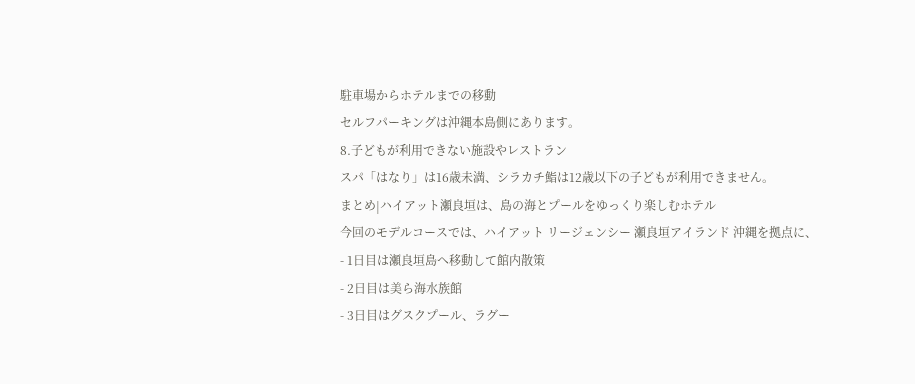駐車場からホテルまでの移動
セルフパーキングは沖縄本島側にあります。
8.子どもが利用できない施設やレストラン
スパ「はなり」は16歳未満、シラカチ鮨は12歳以下の子どもが利用できません。
まとめ|ハイアット瀬良垣は、島の海とプールをゆっくり楽しむホテル
今回のモデルコースでは、ハイアット リージェンシー 瀬良垣アイランド 沖縄を拠点に、
- 1日目は瀬良垣島へ移動して館内散策
- 2日目は美ら海水族館
- 3日目はグスクプール、ラグー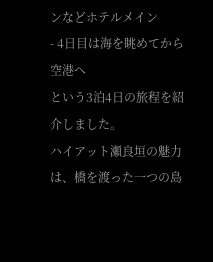ンなどホテルメイン
- 4日目は海を眺めてから空港へ
という3泊4日の旅程を紹介しました。
ハイアット瀬良垣の魅力は、橋を渡った一つの島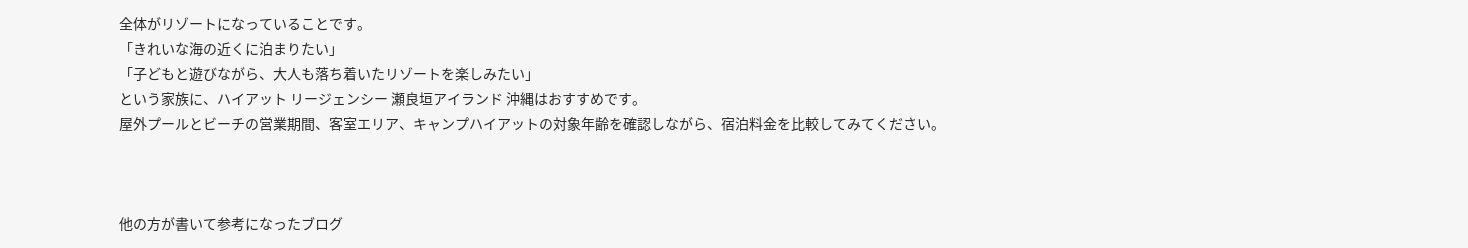全体がリゾートになっていることです。
「きれいな海の近くに泊まりたい」
「子どもと遊びながら、大人も落ち着いたリゾートを楽しみたい」
という家族に、ハイアット リージェンシー 瀬良垣アイランド 沖縄はおすすめです。
屋外プールとビーチの営業期間、客室エリア、キャンプハイアットの対象年齢を確認しながら、宿泊料金を比較してみてください。



他の方が書いて参考になったブログ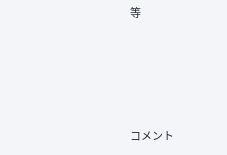等





コメント